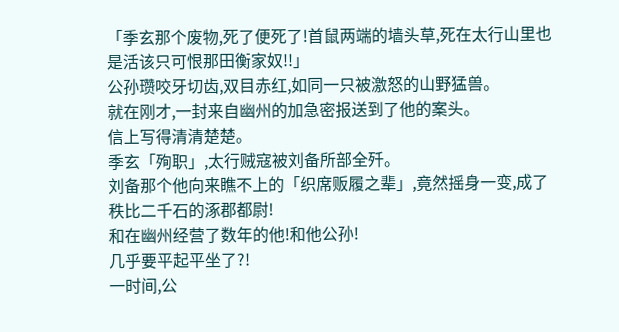「季玄那个废物,死了便死了!首鼠两端的墙头草,死在太行山里也是活该只可恨那田衡家奴!!」
公孙瓒咬牙切齿,双目赤红,如同一只被激怒的山野猛兽。
就在刚才,一封来自幽州的加急密报送到了他的案头。
信上写得清清楚楚。
季玄「殉职」,太行贼寇被刘备所部全歼。
刘备那个他向来瞧不上的「织席贩履之辈」,竟然摇身一变,成了秩比二千石的涿郡都尉!
和在幽州经营了数年的他!和他公孙!
几乎要平起平坐了?!
一时间,公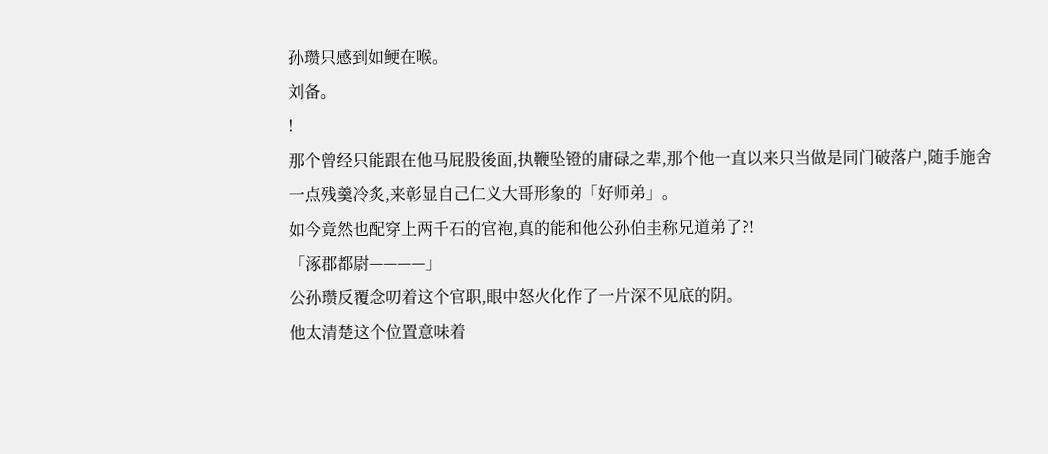孙瓒只感到如鲠在喉。
刘备。
!
那个曾经只能跟在他马屁股後面,执鞭坠镫的庸碌之辈,那个他一直以来只当做是同门破落户,随手施舍一点残羹冷炙,来彰显自己仁义大哥形象的「好师弟」。
如今竟然也配穿上两千石的官袍,真的能和他公孙伯圭称兄道弟了?!
「涿郡都尉————」
公孙瓒反覆念叨着这个官职,眼中怒火化作了一片深不见底的阴。
他太清楚这个位置意味着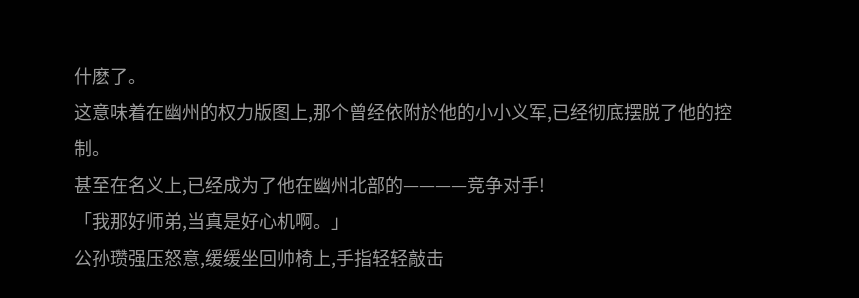什麽了。
这意味着在幽州的权力版图上,那个曾经依附於他的小小义军,已经彻底摆脱了他的控制。
甚至在名义上,已经成为了他在幽州北部的————竞争对手!
「我那好师弟,当真是好心机啊。」
公孙瓒强压怒意,缓缓坐回帅椅上,手指轻轻敲击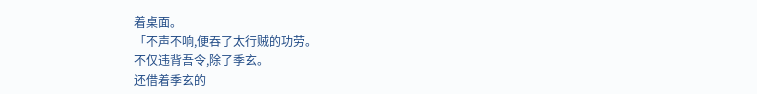着桌面。
「不声不响,便吞了太行贼的功劳。
不仅违背吾令,除了季玄。
还借着季玄的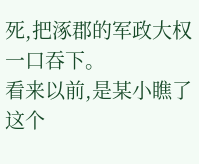死,把涿郡的军政大权一口吞下。
看来以前,是某小瞧了这个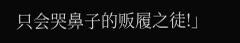只会哭鼻子的贩履之徒!」